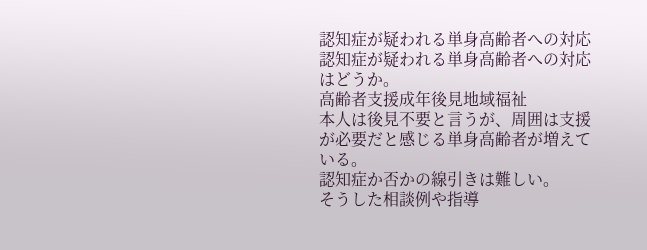認知症が疑われる単身高齢者への対応
認知症が疑われる単身高齢者への対応はどうか。
高齢者支援成年後見地域福祉
本人は後見不要と言うが、周囲は支援が必要だと感じる単身高齢者が増えている。
認知症か否かの線引きは難しい。
そうした相談例や指導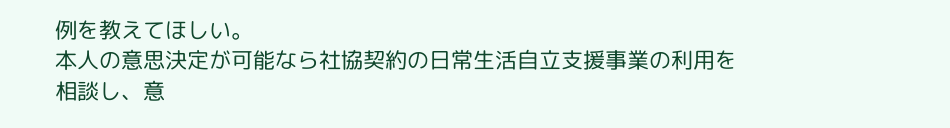例を教えてほしい。
本人の意思決定が可能なら社協契約の日常生活自立支援事業の利用を相談し、意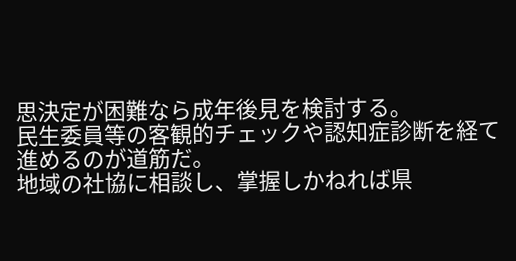思決定が困難なら成年後見を検討する。
民生委員等の客観的チェックや認知症診断を経て進めるのが道筋だ。
地域の社協に相談し、掌握しかねれば県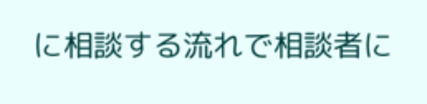に相談する流れで相談者に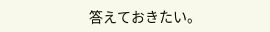答えておきたい。